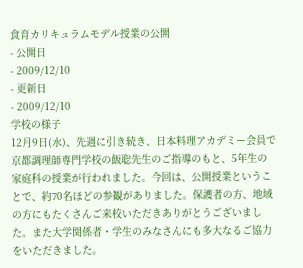食育カリキュラムモデル授業の公開
- 公開日
- 2009/12/10
- 更新日
- 2009/12/10
学校の様子
12月9日(水)、先週に引き続き、日本料理アカデミー会員で京都調理師専門学校の飯聡先生のご指導のもと、5年生の家庭科の授業が行われました。今回は、公開授業ということで、約70名ほどの参観がありました。保護者の方、地域の方にもたくさんご来校いただきありがとうございました。また大学関係者・学生のみなさんにも多大なるご協力をいただきました。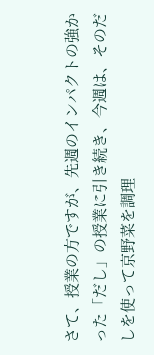さて、授業の方ですが、先週のインパクトの強かった「だし」の授業に引き続き、今週は、そのだしを使って京野菜を調理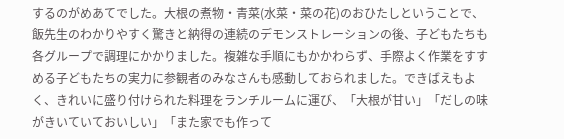するのがめあてでした。大根の煮物・青菜(水菜・菜の花)のおひたしということで、飯先生のわかりやすく驚きと納得の連続のデモンストレーションの後、子どもたちも各グループで調理にかかりました。複雑な手順にもかかわらず、手際よく作業をすすめる子どもたちの実力に参観者のみなさんも感動しておられました。できばえもよく、きれいに盛り付けられた料理をランチルームに運び、「大根が甘い」「だしの味がきいていておいしい」「また家でも作って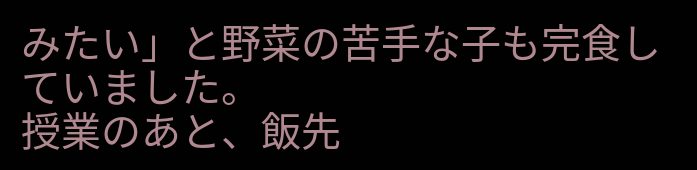みたい」と野菜の苦手な子も完食していました。
授業のあと、飯先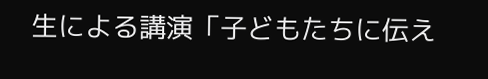生による講演「子どもたちに伝え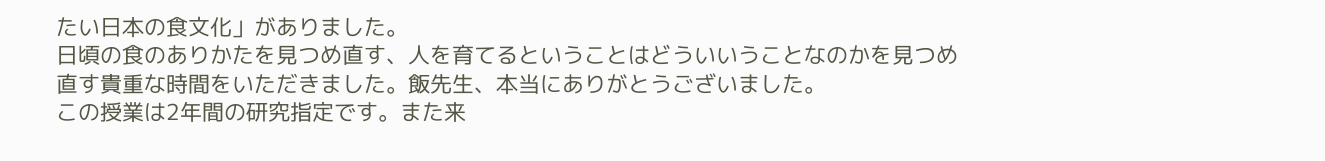たい日本の食文化」がありました。
日頃の食のありかたを見つめ直す、人を育てるということはどういいうことなのかを見つめ直す貴重な時間をいただきました。飯先生、本当にありがとうございました。
この授業は2年間の研究指定です。また来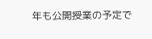年も公開授業の予定で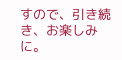すので、引き続き、お楽しみに。